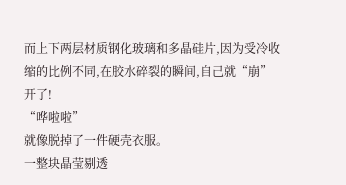而上下两层材质钢化玻璃和多晶硅片,因为受冷收缩的比例不同,在胶水碎裂的瞬间,自己就“崩”开了!
“哗啦啦”
就像脱掉了一件硬壳衣服。
一整块晶莹剔透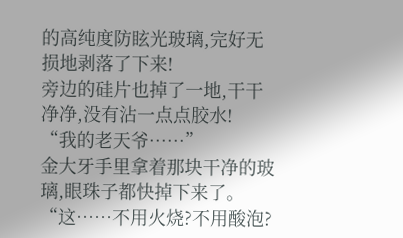的高纯度防眩光玻璃,完好无损地剥落了下来!
旁边的硅片也掉了一地,干干净净,没有沾一点点胶水!
“我的老天爷……”
金大牙手里拿着那块干净的玻璃,眼珠子都快掉下来了。
“这……不用火烧?不用酸泡?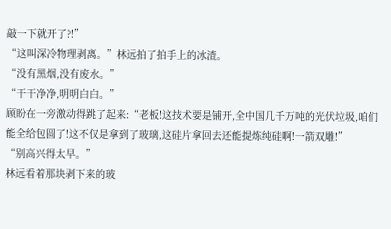敲一下就开了?!”
“这叫深冷物理剥离。”林远拍了拍手上的冰渣。
“没有黑烟,没有废水。”
“干干净净,明明白白。”
顾盼在一旁激动得跳了起来:“老板!这技术要是铺开,全中国几千万吨的光伏垃圾,咱们能全给包圆了!这不仅是拿到了玻璃,这硅片拿回去还能提炼纯硅啊!一箭双雕!”
“别高兴得太早。”
林远看着那块剥下来的玻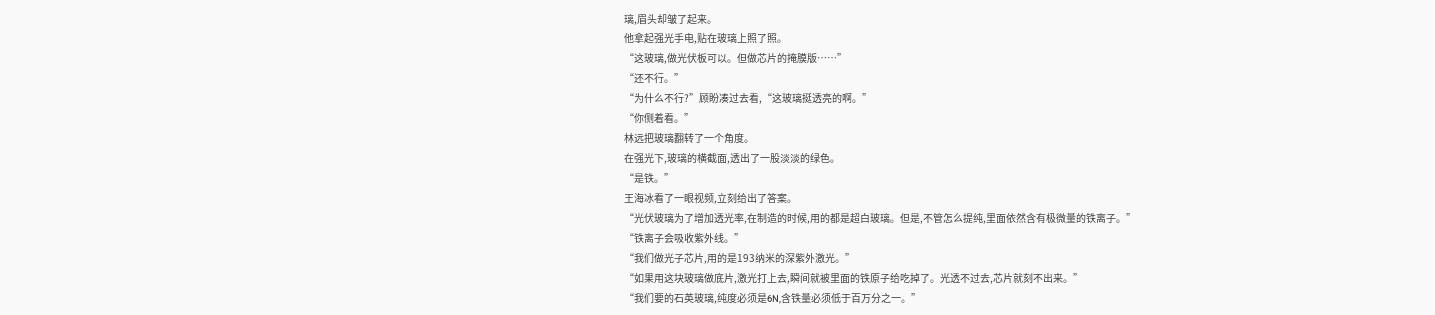璃,眉头却皱了起来。
他拿起强光手电,贴在玻璃上照了照。
“这玻璃,做光伏板可以。但做芯片的掩膜版……”
“还不行。”
“为什么不行?”顾盼凑过去看,“这玻璃挺透亮的啊。”
“你侧着看。”
林远把玻璃翻转了一个角度。
在强光下,玻璃的横截面,透出了一股淡淡的绿色。
“是铁。”
王海冰看了一眼视频,立刻给出了答案。
“光伏玻璃为了增加透光率,在制造的时候,用的都是超白玻璃。但是,不管怎么提纯,里面依然含有极微量的铁离子。”
“铁离子会吸收紫外线。”
“我们做光子芯片,用的是193纳米的深紫外激光。”
“如果用这块玻璃做底片,激光打上去,瞬间就被里面的铁原子给吃掉了。光透不过去,芯片就刻不出来。”
“我们要的石英玻璃,纯度必须是6N,含铁量必须低于百万分之一。”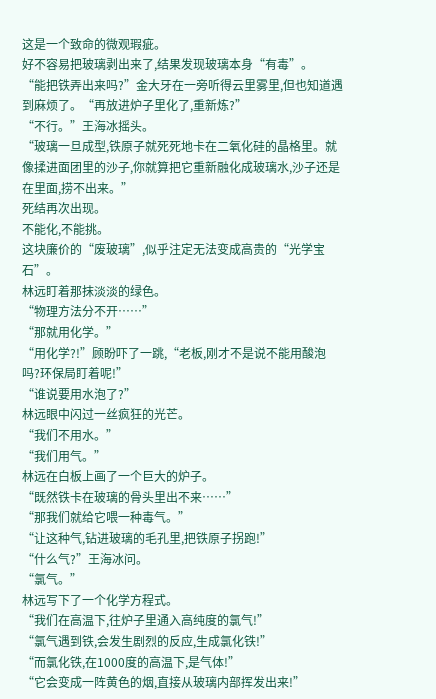这是一个致命的微观瑕疵。
好不容易把玻璃剥出来了,结果发现玻璃本身“有毒”。
“能把铁弄出来吗?”金大牙在一旁听得云里雾里,但也知道遇到麻烦了。“再放进炉子里化了,重新炼?”
“不行。”王海冰摇头。
“玻璃一旦成型,铁原子就死死地卡在二氧化硅的晶格里。就像揉进面团里的沙子,你就算把它重新融化成玻璃水,沙子还是在里面,捞不出来。”
死结再次出现。
不能化,不能挑。
这块廉价的“废玻璃”,似乎注定无法变成高贵的“光学宝石”。
林远盯着那抹淡淡的绿色。
“物理方法分不开……”
“那就用化学。”
“用化学?!”顾盼吓了一跳,“老板,刚才不是说不能用酸泡吗?环保局盯着呢!”
“谁说要用水泡了?”
林远眼中闪过一丝疯狂的光芒。
“我们不用水。”
“我们用气。”
林远在白板上画了一个巨大的炉子。
“既然铁卡在玻璃的骨头里出不来……”
“那我们就给它喂一种毒气。”
“让这种气,钻进玻璃的毛孔里,把铁原子拐跑!”
“什么气?”王海冰问。
“氯气。”
林远写下了一个化学方程式。
“我们在高温下,往炉子里通入高纯度的氯气!”
“氯气遇到铁,会发生剧烈的反应,生成氯化铁!”
“而氯化铁,在1000度的高温下,是气体!”
“它会变成一阵黄色的烟,直接从玻璃内部挥发出来!”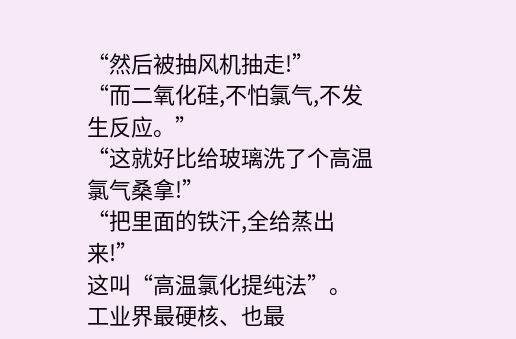“然后被抽风机抽走!”
“而二氧化硅,不怕氯气,不发生反应。”
“这就好比给玻璃洗了个高温氯气桑拿!”
“把里面的铁汗,全给蒸出来!”
这叫“高温氯化提纯法”。
工业界最硬核、也最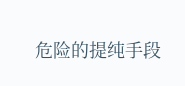危险的提纯手段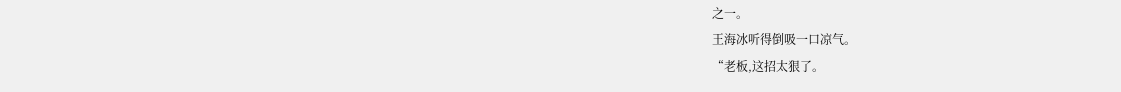之一。
王海冰听得倒吸一口凉气。
“老板,这招太狠了。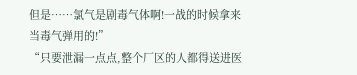但是……氯气是剧毒气体啊!一战的时候拿来当毒气弹用的!”
“只要泄漏一点点,整个厂区的人都得送进医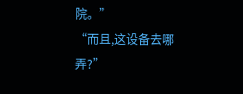院。”
“而且,这设备去哪弄?”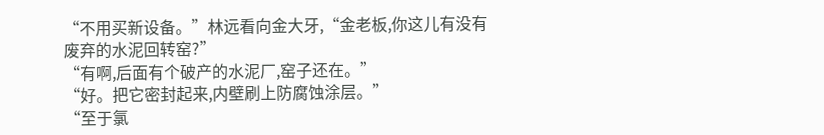“不用买新设备。”林远看向金大牙,“金老板,你这儿有没有废弃的水泥回转窑?”
“有啊,后面有个破产的水泥厂,窑子还在。”
“好。把它密封起来,内壁刷上防腐蚀涂层。”
“至于氯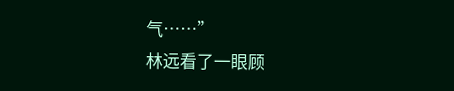气……”
林远看了一眼顾